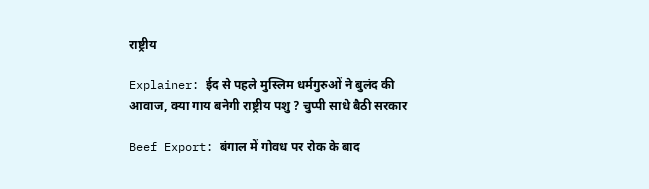राष्ट्रीय

Explainer: ईद से पहले मुस्लिम धर्मगुरुओं ने बुलंद की आवाज, क्या गाय बनेगी राष्ट्रीय पशु ? चुप्पी साधे बैठी सरकार

Beef Export: बंगाल में गोवध पर रोक के बाद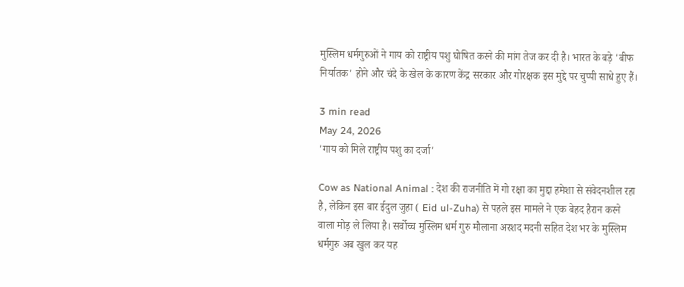मुस्लिम धर्मगुरुओं ने गाय को राष्ट्रीय पशु घोषित करने की मांग तेज कर दी है। भारत के बड़े 'बीफ निर्यातक' होने और चंदे के खेल के कारण केंद्र सरकार और गोरक्षक इस मुद्दे पर चुप्पी साधे हुए हैं।

3 min read
May 24, 2026
'गाय को मिले राष्ट्रीय पशु का दर्जा'

Cow as National Animal : देश की राजनीति में गो रक्षा का मुद्दा हमेशा से संवेदनशील रहा है, लेकिन इस बार ईदुल जुहा ( Eid ul-Zuha) से पहले इस मामले ने एक बेहद हैरान करने वाला मोड़ ले लिया है। सर्वोच्च मुस्लिम धर्म गुरु मौलाना अरशद मदनी सहित देश भर के मुस्लिम धर्मगुरु अब खुल कर यह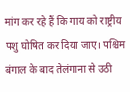मांग कर रहे हैं कि गाय को राष्ट्रीय पशु घोषित कर दिया जाए। पश्चिम बंगाल के बाद तेलंगाना से उठी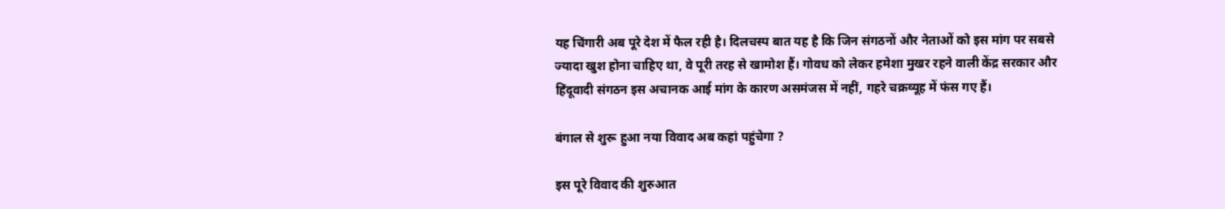यह चिंगारी अब पूरे देश में फैल रही है। दिलचस्प बात यह है कि जिन संगठनों और नेताओं को इस मांग पर सबसे ज्यादा खुश होना चाहिए था, वे पूरी तरह से खामोश हैं। गोवध को लेकर हमेशा मुखर रहने वाली केंद्र सरकार और हिंदूवादी संगठन इस अचानक आई मांग के कारण असमंजस में नहीं, गहरे चक्रव्यूह में फंस गए हैं।

बंगाल से शुरू हुआ नया विवाद अब कहां पहुंचेगा ?

इस पूरे विवाद की शुरुआत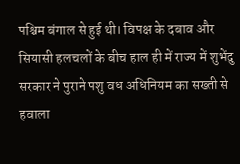पश्चिम बंगाल से हुई थी। विपक्ष के दबाव और सियासी हलचलों के बीच हाल ही में राज्य में शुभेंदु सरकार ने पुराने पशु वध अधिनियम का सख्ती से हवाला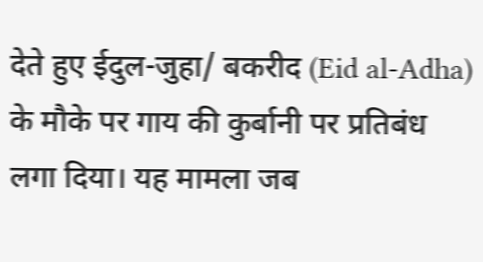देते हुए ईदुल-जुहा/ बकरीद (Eid al-Adha) के मौके पर गाय की कुर्बानी पर प्रतिबंध लगा दिया। यह मामला जब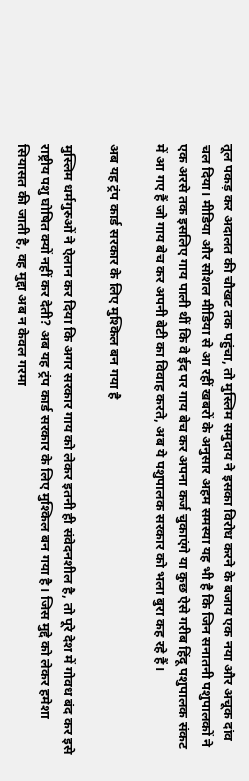तूल पकड़ कर अदालत की चौखट तक पहुंचा, तो मुस्लिम समुदाय ने इसका विरोध करने के बजाय एक नया और अचूक दांव चल दिया। मीडिया और सोशल मीडिया से आ रहीं खबरों के अनुसार अहम समस्या यह भी है कि जिन सनातनी पशुपालकों ने एक अरसे तक इसलिए गाय पाली थीं कि वे ईद पर गाय बेच कर अपना कर्ज चुकाएंगे या कुछ ऐसे गरीब हिंदू पशुपालक संकट में आ गए हैं जो गाय बेच कर अपनी बेटी का विवाह करते, अब ये पशुपालक सरकार को भला बुरा कह रहे हैं।

अब यह ट्रंप कार्ड सरकार के लिए मुश्किल बन गया है

मुस्लिम धर्मगुरुओं ने ऐलान कर दिया कि अगर सरकार गाय को लेकर इतनी ही संवेदनशील है, तो पूरे देश में गोवध बंद कर इसे राष्ट्रीय पशु घोषित क्यों नहीं कर देती? अब यह ट्रंप कार्ड सरकार के लिए मुश्किल बन गया है। जिस मुद्दे को लेकर हमेशा सियासत की जाती है, वह मुद्दा अब न केवल गरमा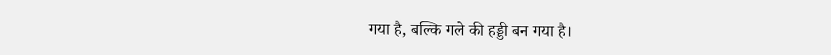गया है, बल्कि गले की हड्डी बन गया है।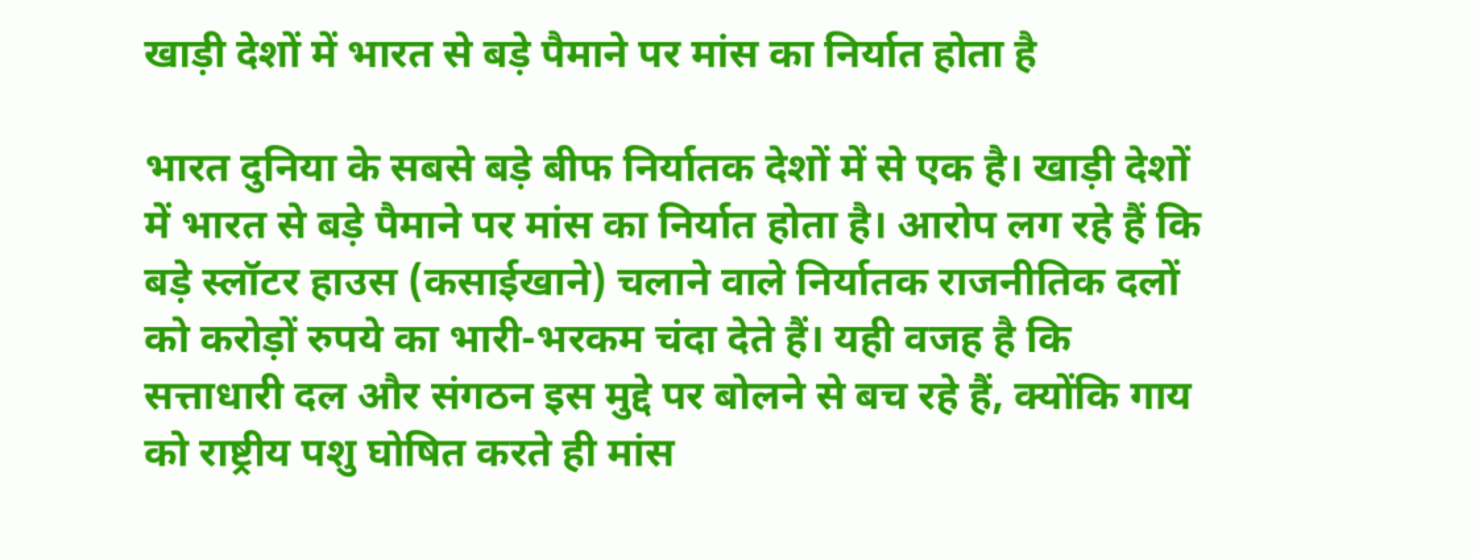खाड़ी देशों में भारत से बड़े पैमाने पर मांस का निर्यात होता है

भारत दुनिया के सबसे बड़े बीफ निर्यातक देशों में से एक है। खाड़ी देशों में भारत से बड़े पैमाने पर मांस का निर्यात होता है। आरोप लग रहे हैं कि बड़े स्लॉटर हाउस (कसाईखाने) चलाने वाले निर्यातक राजनीतिक दलों को करोड़ों रुपये का भारी-भरकम चंदा देते हैं। यही वजह है कि सत्ताधारी दल और संगठन इस मुद्दे पर बोलने से बच रहे हैं, क्योंकि गाय को राष्ट्रीय पशु घोषित करते ही मांस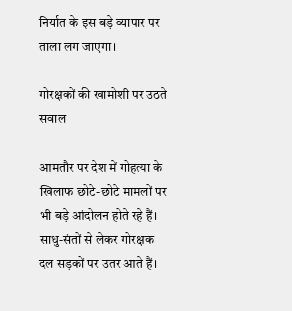निर्यात के इस बड़े व्यापार पर ताला लग जाएगा।

गोरक्षकों की खामोशी पर उठते सवाल

आमतौर पर देश में गोहत्या के खिलाफ छोटे-छोटे मामलों पर भी बड़े आंदोलन होते रहे हैं। साधु-संतों से लेकर गोरक्षक दल सड़कों पर उतर आते हैं।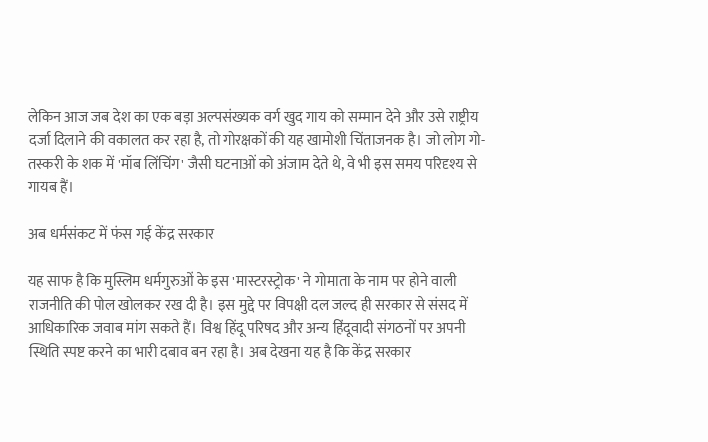लेकिन आज जब देश का एक बड़ा अल्पसंख्यक वर्ग खुद गाय को सम्मान देने और उसे राष्ट्रीय दर्जा दिलाने की वकालत कर रहा है, तो गोरक्षकों की यह खामोशी चिंताजनक है। जो लोग गो-तस्करी के शक में 'मॉब लिंचिंग' जैसी घटनाओं को अंजाम देते थे, वे भी इस समय परिदृश्य से गायब हैं।

अब धर्मसंकट में फंस गई केंद्र सरकार

यह साफ है कि मुस्लिम धर्मगुरुओं के इस 'मास्टरस्ट्रोक' ने गोमाता के नाम पर होने वाली राजनीति की पोल खोलकर रख दी है। इस मुद्दे पर विपक्षी दल जल्द ही सरकार से संसद में आधिकारिक जवाब मांग सकते हैं। विश्व हिंदू परिषद और अन्य हिंदूवादी संगठनों पर अपनी स्थिति स्पष्ट करने का भारी दबाव बन रहा है। अब देखना यह है कि केंद्र सरकार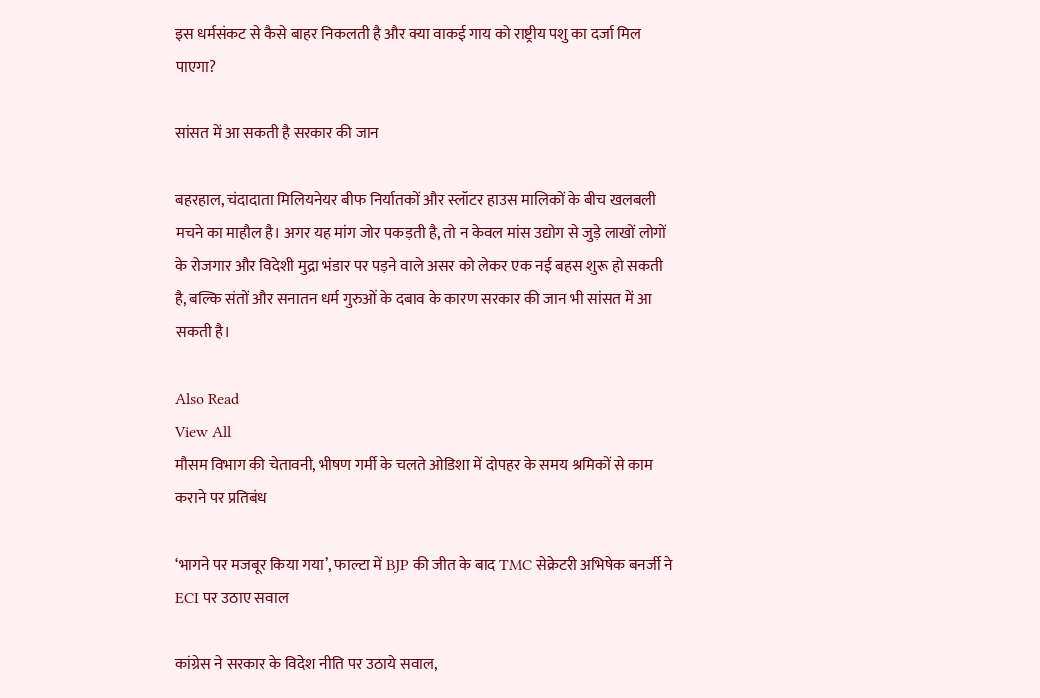इस धर्मसंकट से कैसे बाहर निकलती है और क्या वाकई गाय को राष्ट्रीय पशु का दर्जा मिल पाएगा?

सांसत में आ सकती है सरकार की जान

बहरहाल, चंदादाता मिलियनेयर बीफ निर्यातकों और स्लॉटर हाउस मालिकों के बीच खलबली मचने का माहौल है। अगर यह मांग जोर पकड़ती है, तो न केवल मांस उद्योग से जुड़े लाखों लोगों के रोजगार और विदेशी मुद्रा भंडार पर पड़ने वाले असर को लेकर एक नई बहस शुरू हो सकती है, बल्कि संतों और सनातन धर्म गुरुओं के दबाव के कारण सरकार की जान भी सांसत में आ सकती है।

Also Read
View All
मौसम विभाग की चेतावनी, भीषण गर्मी के चलते ओडिशा में दोपहर के समय श्रमिकों से काम कराने पर प्रतिबंध

‘भागने पर मजबूर किया गया’, फाल्टा में BJP की जीत के बाद TMC सेक्रेटरी अभिषेक बनर्जी ने ECI पर उठाए सवाल

कांग्रेस ने सरकार के विदेश नीति पर उठाये सवाल,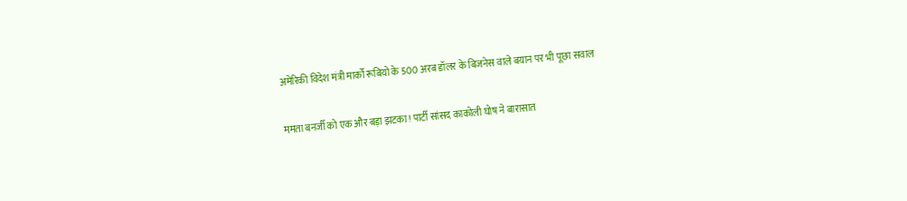अमेरिकी विदेश मंत्री मार्को रूबियो के 500 अरब डॉलर के बिजनेस वाले बयान पर भी पूछा सवाल

ममता बनर्जी को एक और बड़ा झटका! पार्टी सांसद काकोली घोष ने बारासात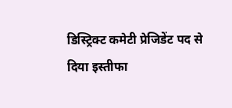डिस्ट्रिक्ट कमेटी प्रेजिडेंट पद से दिया इस्तीफा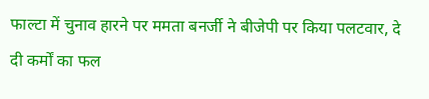फाल्टा में चुनाव हारने पर ममता बनर्जी ने बीजेपी पर किया पलटवार, दे दी कर्मों का फल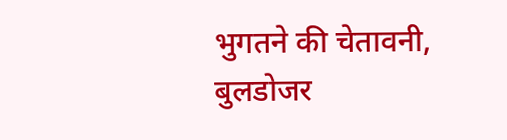भुगतने की चेतावनी, बुलडोजर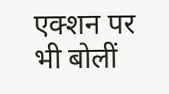एक्शन पर भी बोलीं